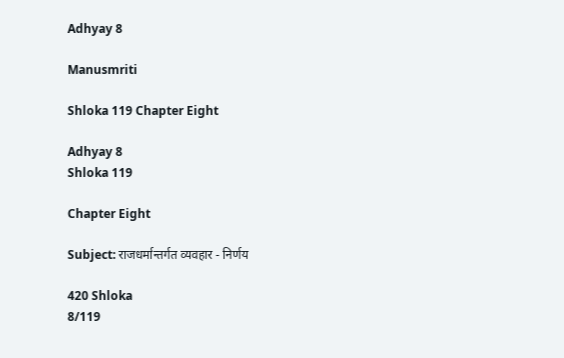Adhyay 8

Manusmriti

Shloka 119 Chapter Eight

Adhyay 8
Shloka 119

Chapter Eight

Subject: राजधर्मान्तर्गत व्यवहार - निर्णय

420 Shloka
8/119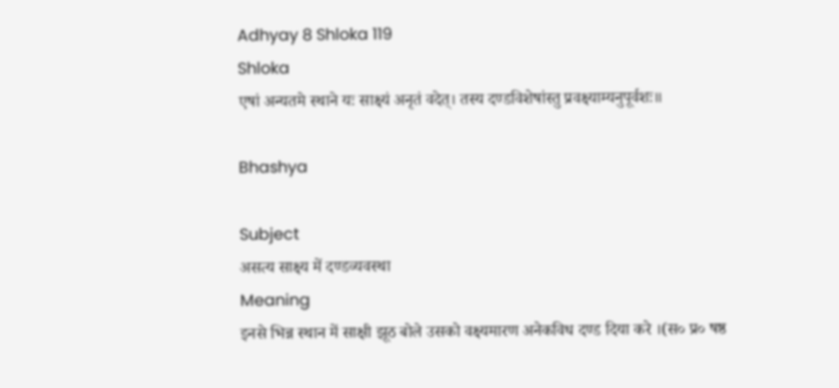Adhyay 8 Shloka 119
Shloka
एषां अन्यतमे स्थाने यः साक्ष्यं अनृतं वदेत्। तस्य दण्डविशेषांस्तु प्रवक्ष्याम्यनुपूर्वशः॥

Bhashya

Subject
असत्य साक्ष्य में दण्डव्यवस्था
Meaning
इनसे भिन्न स्थान में साक्षी झूठ बोले उसको वक्ष्यमारण अनेकविध दण्ड दिया करे ।(स० प्र० षष्ठ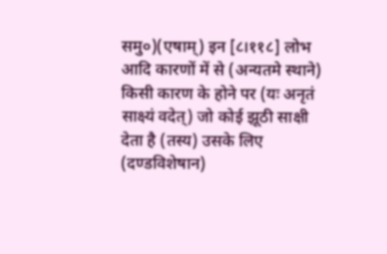समु०)(एषाम्) इन [८।११८] लोभ आदि कारणों में से (अन्यतमे स्थाने) किसी कारण के होने पर (यः अनृतं साक्ष्यं वदेत्) जो कोई झूठी साक्षी देता है (तस्य) उसके लिए (दण्डविशेषान)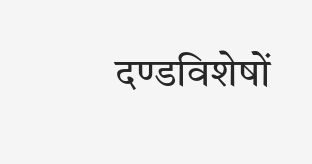दण्डविशेषों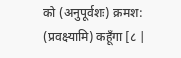को (अनुपूर्वशः) क्रमश: (प्रवक्ष्यामि) कहूँगा [८ |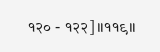१२० - १२२]॥११९॥